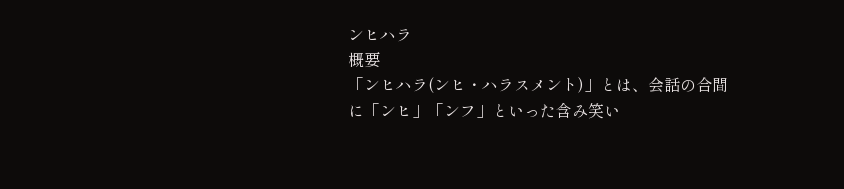ンヒハラ
概要
「ンヒハラ(ンヒ・ハラスメント)」とは、会話の合間に「ンヒ」「ンフ」といった含み笑い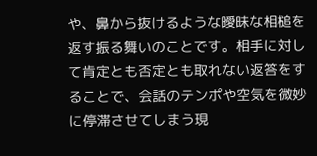や、鼻から抜けるような曖昧な相槌を返す振る舞いのことです。相手に対して肯定とも否定とも取れない返答をすることで、会話のテンポや空気を微妙に停滞させてしまう現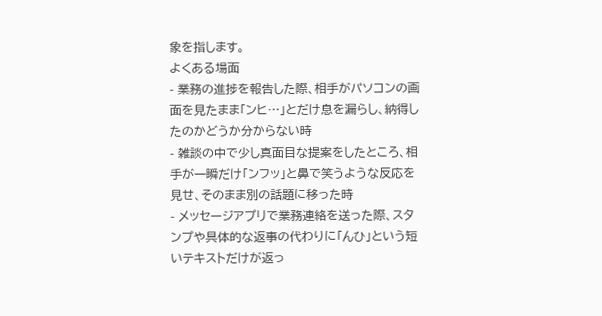象を指します。
よくある場面
- 業務の進捗を報告した際、相手がパソコンの画面を見たまま「ンヒ…」とだけ息を漏らし、納得したのかどうか分からない時
- 雑談の中で少し真面目な提案をしたところ、相手が一瞬だけ「ンフッ」と鼻で笑うような反応を見せ、そのまま別の話題に移った時
- メッセージアプリで業務連絡を送った際、スタンプや具体的な返事の代わりに「んひ」という短いテキストだけが返っ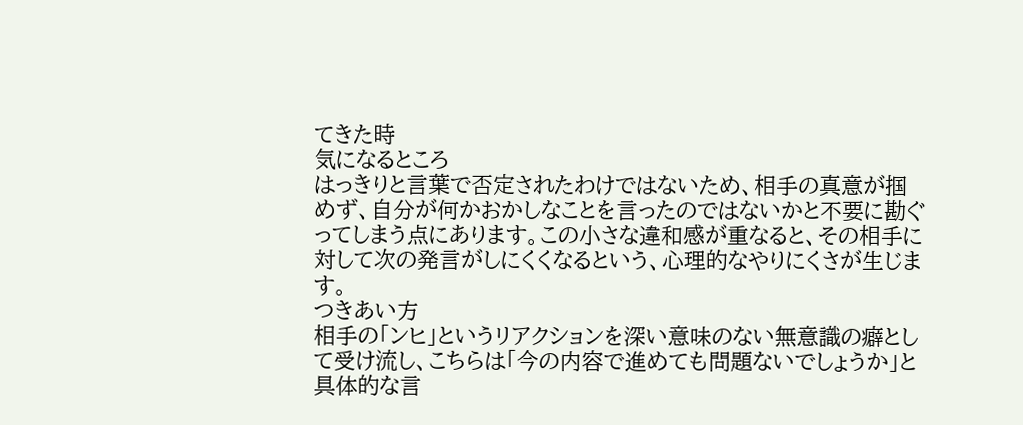てきた時
気になるところ
はっきりと言葉で否定されたわけではないため、相手の真意が掴めず、自分が何かおかしなことを言ったのではないかと不要に勘ぐってしまう点にあります。この小さな違和感が重なると、その相手に対して次の発言がしにくくなるという、心理的なやりにくさが生じます。
つきあい方
相手の「ンヒ」というリアクションを深い意味のない無意識の癖として受け流し、こちらは「今の内容で進めても問題ないでしょうか」と具体的な言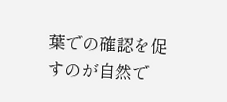葉での確認を促すのが自然で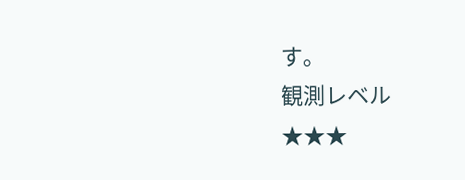す。
観測レベル
★★★